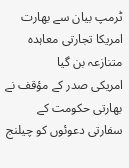ٹرمپ بیان سے بھارت امریکا تجارتی معاہدہ متنازعہ بن گیا
امریکی صدر کے مؤقف نے بھارتی حکومت کے سفارتی دعوئوں کو چیلنج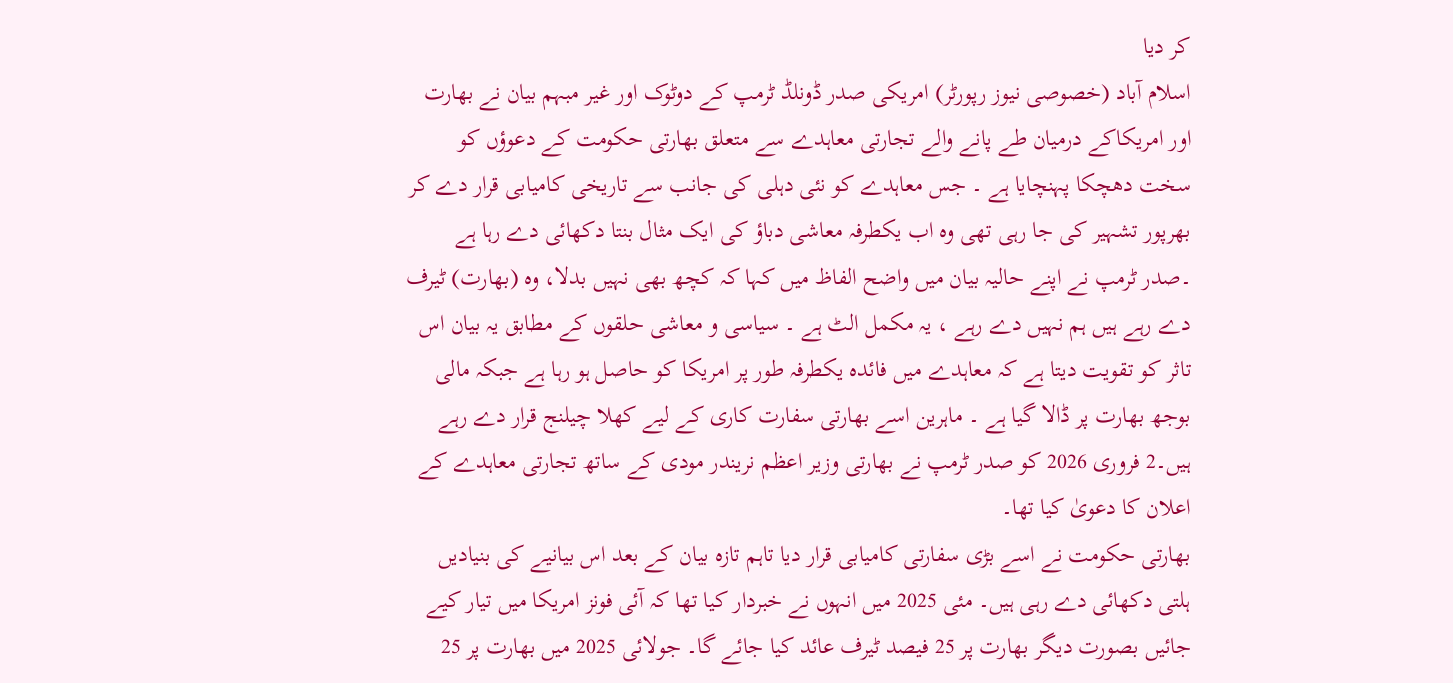کر دیا
اسلام آباد (خصوصی نیوز رپورٹر) امریکی صدر ڈونلڈ ٹرمپ کے دوٹوک اور غیر مبہم بیان نے بھارت اور امریکاکے درمیان طے پانے والے تجارتی معاہدے سے متعلق بھارتی حکومت کے دعوؤں کو سخت دھچکا پہنچایا ہے ۔ جس معاہدے کو نئی دہلی کی جانب سے تاریخی کامیابی قرار دے کر بھرپور تشہیر کی جا رہی تھی وہ اب یکطرفہ معاشی دباؤ کی ایک مثال بنتا دکھائی دے رہا ہے ۔صدر ٹرمپ نے اپنے حالیہ بیان میں واضح الفاظ میں کہا کہ کچھ بھی نہیں بدلا، وہ (بھارت) ٹیرف دے رہے ہیں ہم نہیں دے رہے ، یہ مکمل الٹ ہے ۔ سیاسی و معاشی حلقوں کے مطابق یہ بیان اس تاثر کو تقویت دیتا ہے کہ معاہدے میں فائدہ یکطرفہ طور پر امریکا کو حاصل ہو رہا ہے جبکہ مالی بوجھ بھارت پر ڈالا گیا ہے ۔ ماہرین اسے بھارتی سفارت کاری کے لیے کھلا چیلنج قرار دے رہے ہیں۔2 فروری 2026 کو صدر ٹرمپ نے بھارتی وزیر اعظم نریندر مودی کے ساتھ تجارتی معاہدے کے اعلان کا دعویٰ کیا تھا۔
بھارتی حکومت نے اسے بڑی سفارتی کامیابی قرار دیا تاہم تازہ بیان کے بعد اس بیانیے کی بنیادیں ہلتی دکھائی دے رہی ہیں۔ مئی 2025 میں انہوں نے خبردار کیا تھا کہ آئی فونز امریکا میں تیار کیے جائیں بصورت دیگر بھارت پر 25 فیصد ٹیرف عائد کیا جائے گا۔ جولائی 2025 میں بھارت پر 25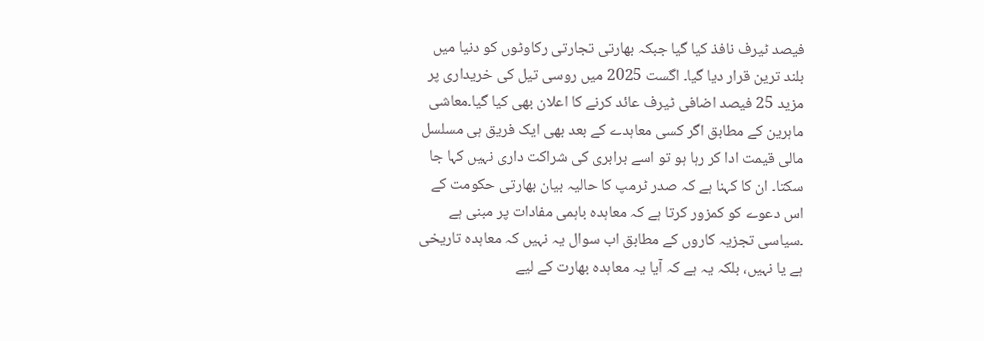فیصد ٹیرف نافذ کیا گیا جبکہ بھارتی تجارتی رکاوٹوں کو دنیا میں بلند ترین قرار دیا گیا۔ اگست 2025 میں روسی تیل کی خریداری پر مزید 25 فیصد اضافی ٹیرف عائد کرنے کا اعلان بھی کیا گیا۔معاشی ماہرین کے مطابق اگر کسی معاہدے کے بعد بھی ایک فریق ہی مسلسل مالی قیمت ادا کر رہا ہو تو اسے برابری کی شراکت داری نہیں کہا جا سکتا۔ ان کا کہنا ہے کہ صدر ٹرمپ کا حالیہ بیان بھارتی حکومت کے اس دعوے کو کمزور کرتا ہے کہ معاہدہ باہمی مفادات پر مبنی ہے ۔سیاسی تجزیہ کاروں کے مطابق اب سوال یہ نہیں کہ معاہدہ تاریخی ہے یا نہیں، بلکہ یہ ہے کہ آیا یہ معاہدہ بھارت کے لیے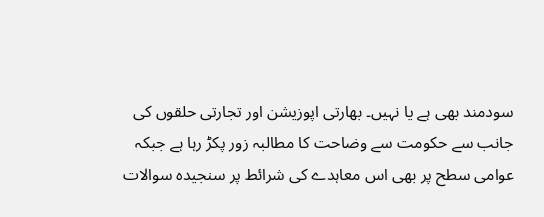سودمند بھی ہے یا نہیں۔ بھارتی اپوزیشن اور تجارتی حلقوں کی جانب سے حکومت سے وضاحت کا مطالبہ زور پکڑ رہا ہے جبکہ عوامی سطح پر بھی اس معاہدے کی شرائط پر سنجیدہ سوالات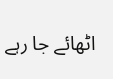اٹھائے جا رہے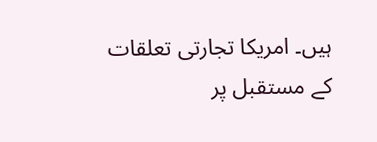ہیں۔ امریکا تجارتی تعلقات کے مستقبل پر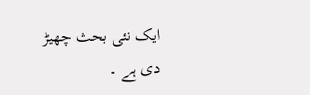ایک نئی بحث چھیڑ دی ہے ۔